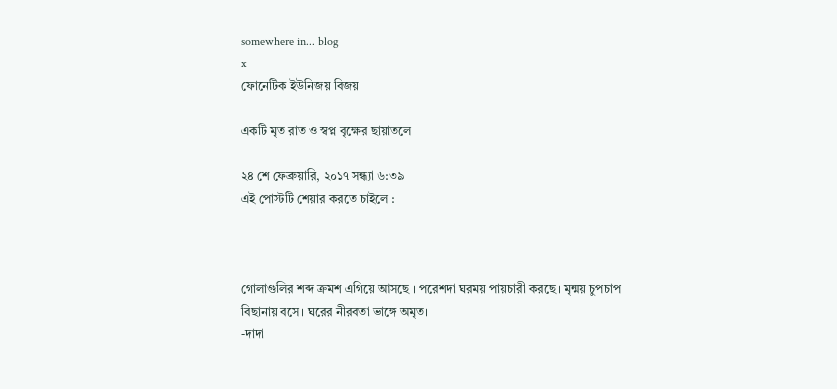somewhere in... blog
x
ফোনেটিক ইউনিজয় বিজয়

একটি মৃত রাত ও স্বপ্ন বৃক্ষের ছায়াতলে

২৪ শে ফেব্রুয়ারি, ২০১৭ সন্ধ্যা ৬:৩৯
এই পোস্টটি শেয়ার করতে চাইলে :



গোলাগুলির শব্দ ক্রমশ এগিয়ে আসছে । পরেশদা ঘরময় পায়চারী করছে। মৃন্ময় চুপচাপ বিছানায় বসে। ঘরের নীরবতা ভাঙ্গে অমৃত।
-দাদা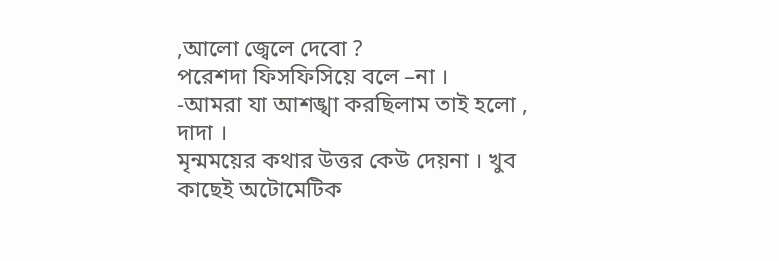,আলো জ্বেলে দেবো ?
পরেশদা ফিসফিসিয়ে বলে –না ।
-আমরা যা আশঙ্খা করছিলাম তাই হলো , দাদা ।
মৃন্মময়ের কথার উত্তর কেউ দেয়না । খুব কাছেই অটোমেটিক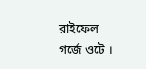রাইফেল গর্জে ওটে ।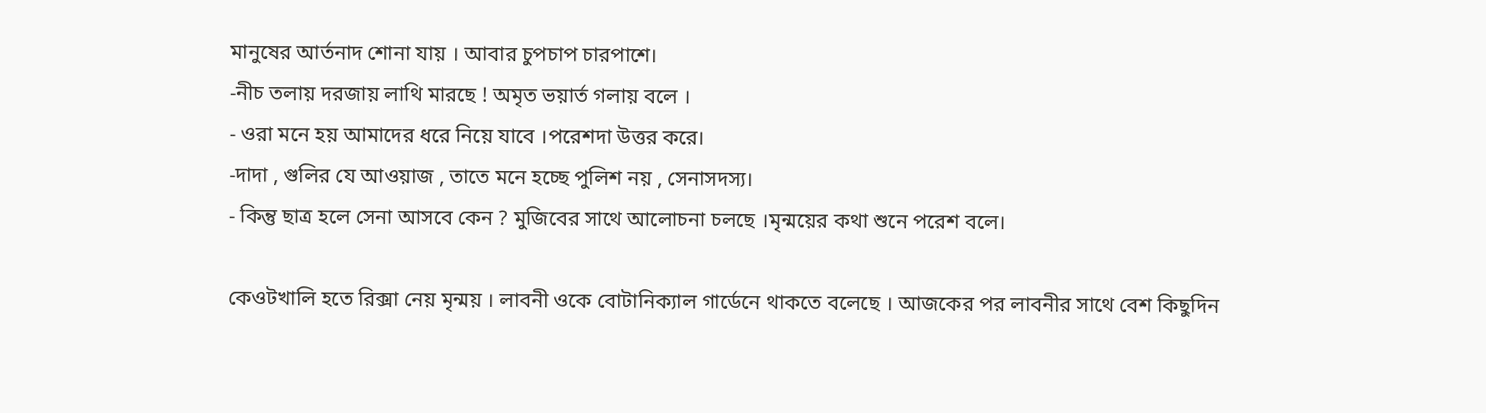মানুষের আর্তনাদ শোনা যায় । আবার চুপচাপ চারপাশে।
-নীচ তলায় দরজায় লাথি মারছে ! অমৃত ভয়ার্ত গলায় বলে ।
- ওরা মনে হয় আমাদের ধরে নিয়ে যাবে ।পরেশদা উত্তর করে।
-দাদা , গুলির যে আওয়াজ , তাতে মনে হচ্ছে পুলিশ নয় , সেনাসদস্য।
- কিন্তু ছাত্র হলে সেনা আসবে কেন ? মুজিবের সাথে আলোচনা চলছে ।মৃন্ময়ের কথা শুনে পরেশ বলে।

কেওটখালি হতে রিক্সা নেয় মৃন্ময় । লাবনী ওকে বোটানিক্যাল গার্ডেনে থাকতে বলেছে । আজকের পর লাবনীর সাথে বেশ কিছুদিন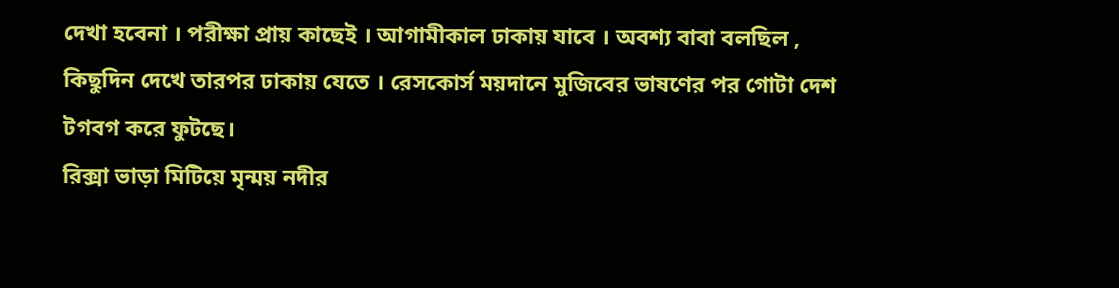দেখা হবেনা । পরীক্ষা প্রায় কাছেই । আগামীকাল ঢাকায় যাবে । অবশ্য বাবা বলছিল , কিছুদিন দেখে তারপর ঢাকায় যেতে । রেসকোর্স ময়দানে মুজিবের ভাষণের পর গোটা দেশ টগবগ করে ফুটছে।
রিক্সা ভাড়া মিটিয়ে মৃন্ময় নদীর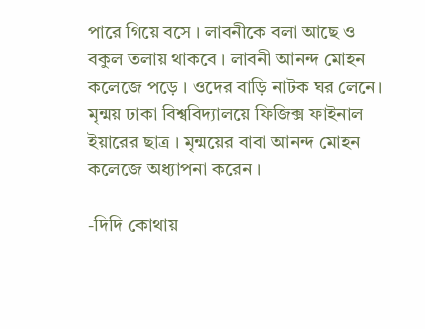পারে গিয়ে বসে । লাবনীকে বলা আছে ও বকুল তলায় থাকবে । লাবনী আনন্দ মোহন কলেজে পড়ে । ওদের বাড়ি নাটক ঘর লেনে। মৃন্ময় ঢাকা বিশ্ববিদ্যালয়ে ফিজিক্স ফাইনাল ইয়ারের ছাত্র । মৃন্ময়ের বাবা আনন্দ মোহন কলেজে অধ্যাপনা করেন ।

-দিদি কোথায়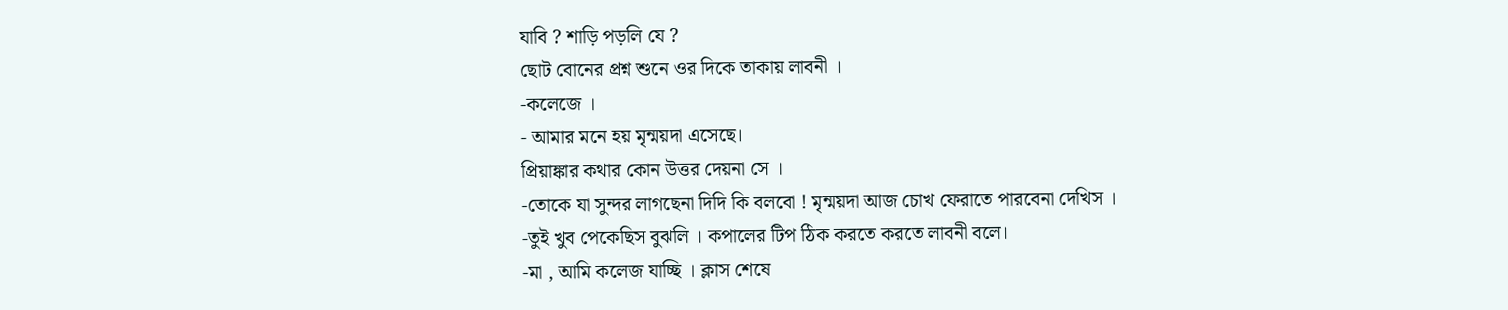যাবি ? শাড়ি পড়লি যে ?
ছোট বোনের প্রশ্ন শুনে ওর দিকে তাকায় লাবনী ।
-কলেজে ।
- আমার মনে হয় মৃন্ময়দা এসেছে।
প্রিয়াঙ্কার কথার কোন উত্তর দেয়না সে ।
-তোকে যা সুন্দর লাগছেনা দিদি কি বলবো ! মৃন্ময়দা আজ চোখ ফেরাতে পারবেনা দেখিস ।
-তুই খুব পেকেছিস বুঝলি । কপালের টিপ ঠিক করতে করতে লাবনী বলে।
-মা , আমি কলেজ যাচ্ছি । ক্লাস শেষে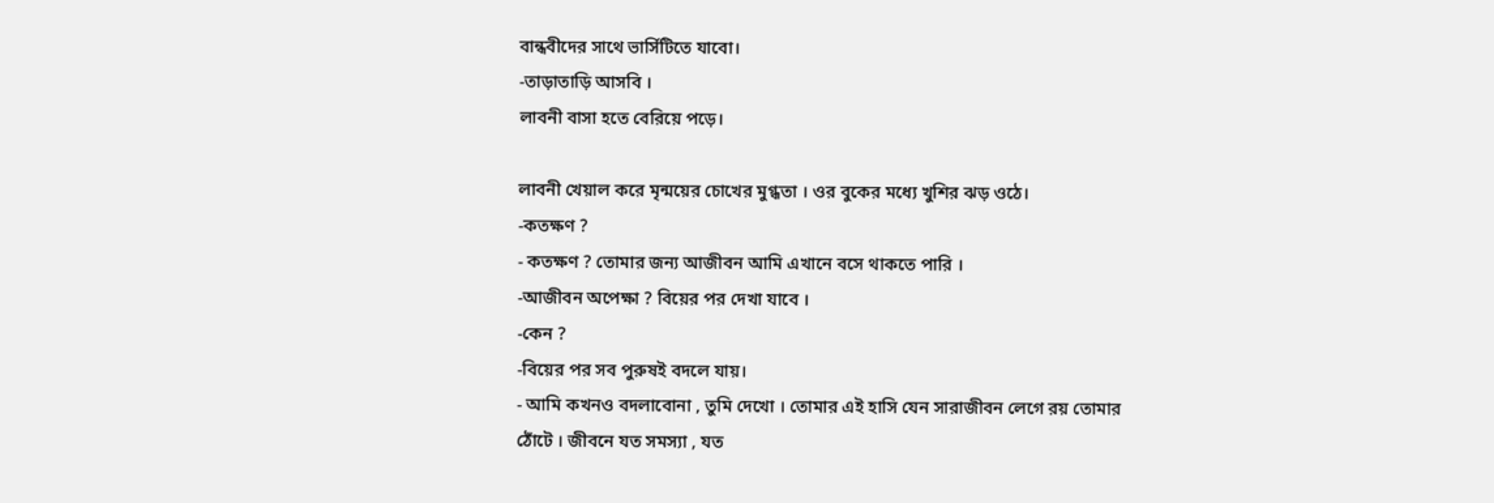বান্ধবীদের সাথে ভার্সিটিতে যাবো।
-তাড়াতাড়ি আসবি ।
লাবনী বাসা হতে বেরিয়ে পড়ে।

লাবনী খেয়াল করে মৃন্ময়ের চোখের মুগ্ধতা । ওর বুকের মধ্যে খুশির ঝড় ওঠে।
-কতক্ষণ ?
- কতক্ষণ ? তোমার জন্য আজীবন আমি এখানে বসে থাকতে পারি ।
-আজীবন অপেক্ষা ? বিয়ের পর দেখা যাবে ।
-কেন ?
-বিয়ের পর সব পুরুষই বদলে যায়।
- আমি কখনও বদলাবোনা , তুমি দেখো । তোমার এই হাসি যেন সারাজীবন লেগে রয় তোমার ঠোঁটে । জীবনে যত সমস্যা , যত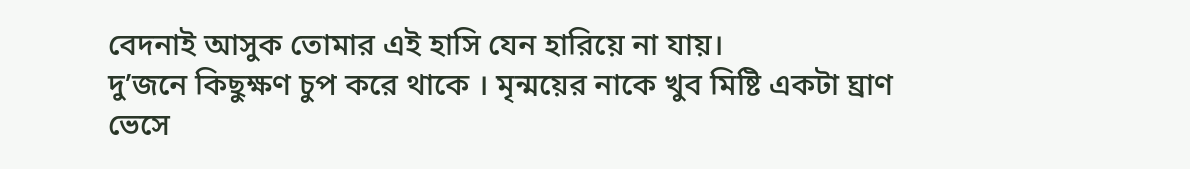বেদনাই আসুক তোমার এই হাসি যেন হারিয়ে না যায়।
দু’জনে কিছুক্ষণ চুপ করে থাকে । মৃন্ময়ের নাকে খুব মিষ্টি একটা ঘ্রাণ ভেসে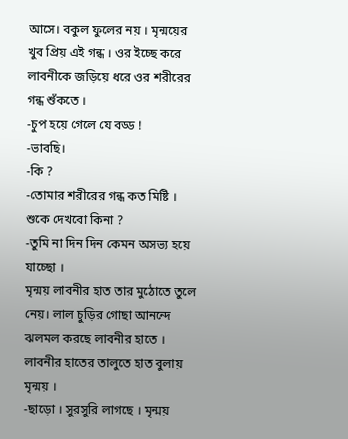আসে। বকুল ফুলের নয় । মৃন্ময়ের খুব প্রিয় এই গন্ধ । ওর ইচ্ছে করে লাবনীকে জড়িয়ে ধরে ওর শরীরের গন্ধ শুঁকতে ।
-চুপ হয়ে গেলে যে বড্ড !
-ভাবছি।
-কি ?
-তোমার শরীরের গন্ধ কত মিষ্টি । শুকে দেখবো কিনা ?
-তুমি না দিন দিন কেমন অসভ্য হয়ে যাচ্ছো ।
মৃন্ময় লাবনীর হাত তার মুঠোতে তুলে নেয়। লাল চুড়ির গোছা আনন্দে ঝলমল করছে লাবনীর হাতে । লাবনীর হাতের তালুতে হাত বুলায় মৃন্ময় ।
-ছাড়ো । সুরসুরি লাগছে । মৃন্ময়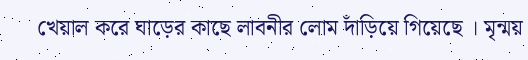খেয়াল করে ঘাড়ের কাছে লাবনীর লোম দাঁড়িয়ে গিয়েছে । মৃন্ময়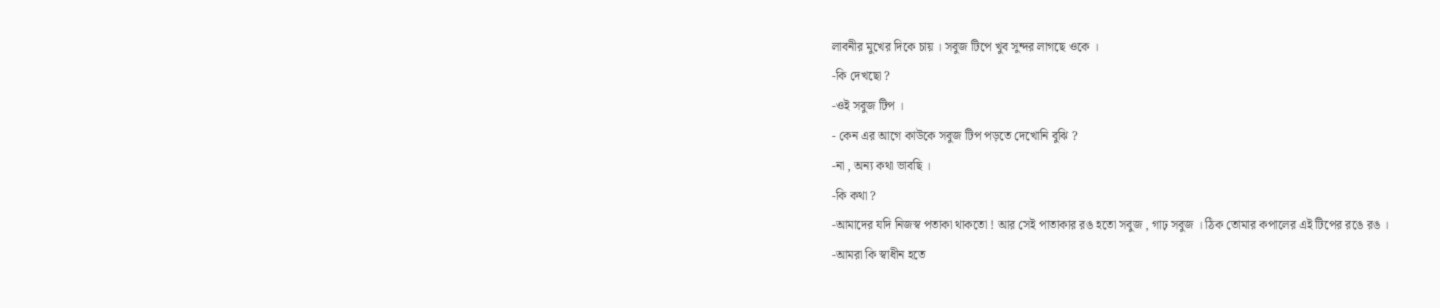লাবনীর মুখের দিকে চায় । সবুজ টিপে খুব সুন্দর লাগছে ওকে ।
-কি দেখছো ?
-ওই সবুজ টিপ ।
- কেন এর আগে কাউকে সবুজ টিপ পড়তে দেখোনি বুঝি ?
-না , অন্য কথা ভাবছি ।
-কি কথা ?
-আমাদের যদি নিজস্ব পতাকা থাকতো ! আর সেই পাতাকার রঙ হতো সবুজ , গাঢ় সবুজ । ঠিক তোমার কপালের এই টিপের রঙে রঙ ।
-আমরা কি স্বাধীন হতে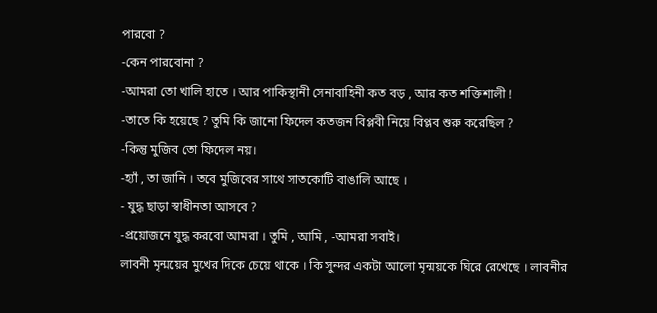পারবো ?
-কেন পারবোনা ?
-আমরা তো খালি হাতে । আর পাকিস্থানী সেনাবাহিনী কত বড় , আর কত শক্তিশালী !
-তাতে কি হয়েছে ? তুমি কি জানো ফিদেল কতজন বিপ্লবী নিয়ে বিপ্লব শুরু করেছিল ?
-কিন্তু মুজিব তো ফিদেল নয়।
-হ্যাঁ , তা জানি । তবে মুজিবের সাথে সাতকোটি বাঙালি আছে ।
- যুদ্ধ ছাড়া স্বাধীনতা আসবে ?
-প্রয়োজনে যুদ্ধ করবো আমরা । তুমি , আমি , -আমরা সবাই।
লাবনী মৃন্ময়ের মুখের দিকে চেয়ে থাকে । কি সুন্দর একটা আলো মৃন্ময়কে ঘিরে রেখেছে । লাবনীর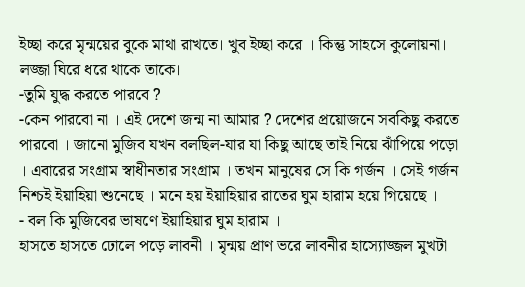ইচ্ছা করে মৃন্ময়ের বুকে মাথা রাখতে। খুব ইচ্ছা করে । কিন্তু সাহসে কুলোয়না। লজ্জা ঘিরে ধরে থাকে তাকে।
-তুমি যুদ্ধ করতে পারবে ?
-কেন পারবো না । এই দেশে জন্ম না আমার ? দেশের প্রয়োজনে সবকিছু করতে পারবো । জানো মুজিব যখন বলছিল-যার যা কিছু আছে তাই নিয়ে ঝাঁপিয়ে পড়ো । এবারের সংগ্রাম স্বাধীনতার সংগ্রাম । তখন মানুষের সে কি গর্জন । সেই গর্জন নিশ্চই ইয়াহিয়া শুনেছে । মনে হয় ইয়াহিয়ার রাতের ঘুম হারাম হয়ে গিয়েছে ।
- বল কি মুজিবের ভাষণে ইয়াহিয়ার ঘুম হারাম ।
হাসতে হাসতে ঢোলে পড়ে লাবনী । মৃন্ময় প্রাণ ভরে লাবনীর হাস্যোজ্জল মুখটা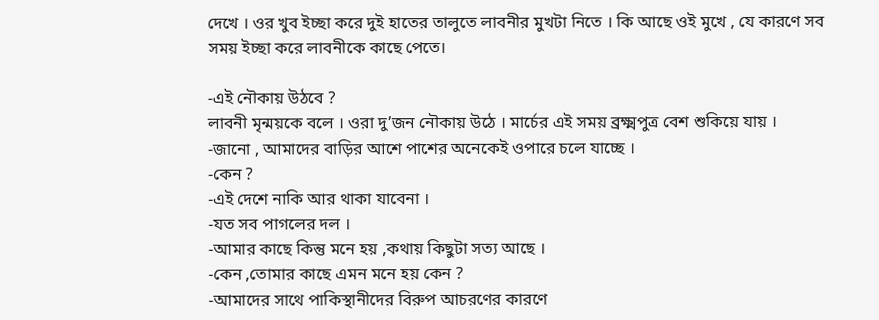দেখে । ওর খুব ইচ্ছা করে দুই হাতের তালুতে লাবনীর মুখটা নিতে । কি আছে ওই মুখে , যে কারণে সব সময় ইচ্ছা করে লাবনীকে কাছে পেতে।

-এই নৌকায় উঠবে ?
লাবনী মৃন্ময়কে বলে । ওরা দু’জন নৌকায় উঠে । মার্চের এই সময় ব্রক্ষ্মপুত্র বেশ শুকিয়ে যায় ।
-জানো , আমাদের বাড়ির আশে পাশের অনেকেই ওপারে চলে যাচ্ছে ।
-কেন ?
-এই দেশে নাকি আর থাকা যাবেনা ।
-যত সব পাগলের দল ।
-আমার কাছে কিন্তু মনে হয় ,কথায় কিছুটা সত্য আছে ।
-কেন ,তোমার কাছে এমন মনে হয় কেন ?
-আমাদের সাথে পাকিস্থানীদের বিরুপ আচরণের কারণে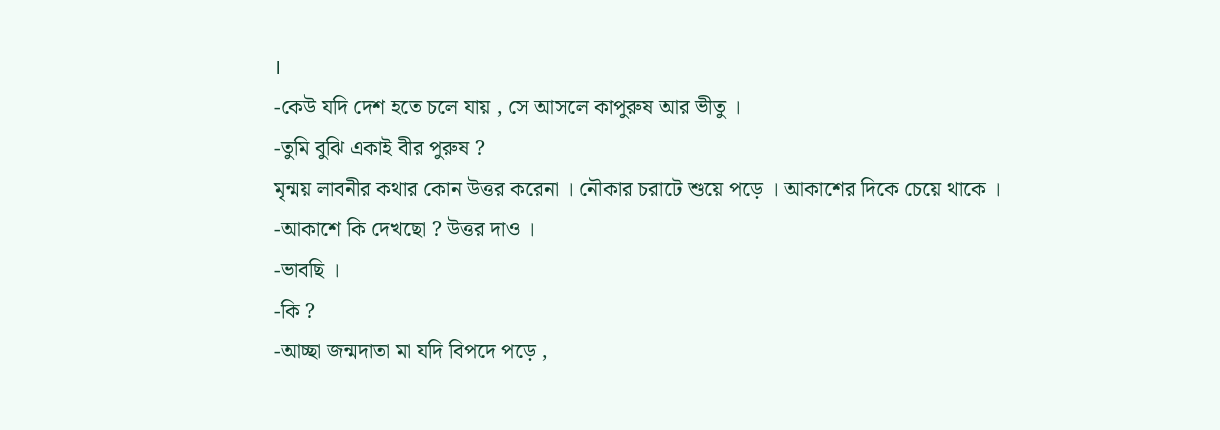।
-কেউ যদি দেশ হতে চলে যায় , সে আসলে কাপুরুষ আর ভীতু ।
-তুমি বুঝি একাই বীর পুরুষ ?
মৃন্ময় লাবনীর কথার কোন উত্তর করেনা । নৌকার চরাটে শুয়ে পড়ে । আকাশের দিকে চেয়ে থাকে ।
-আকাশে কি দেখছো ? উত্তর দাও ।
-ভাবছি ।
-কি ?
-আচ্ছা জন্মদাতা মা যদি বিপদে পড়ে ,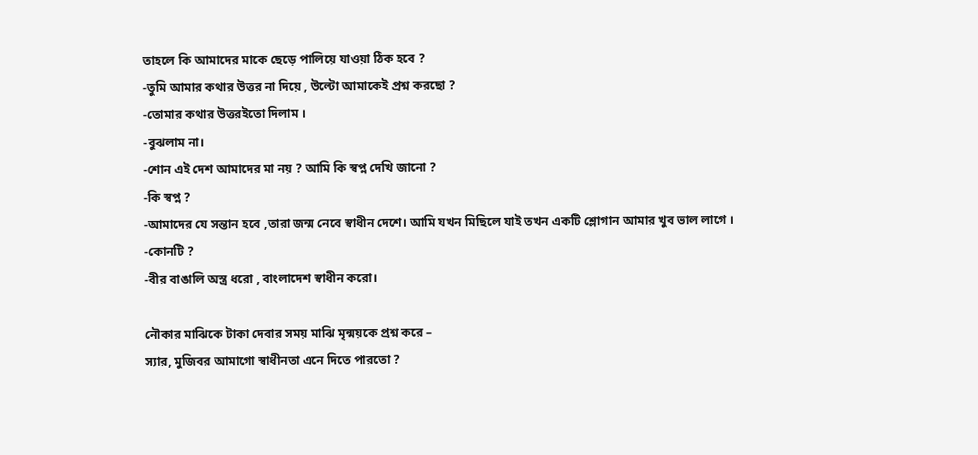তাহলে কি আমাদের মাকে ছেড়ে পালিয়ে যাওয়া ঠিক হবে ?
-তুমি আমার কথার উত্তর না দিয়ে , উল্টো আমাকেই প্রশ্ন করছো ?
-তোমার কথার উত্তরইতো দিলাম ।
-বুঝলাম না।
-শোন এই দেশ আমাদের মা নয় ? আমি কি স্বপ্ন দেখি জানো ?
-কি স্বপ্ন ?
-আমাদের যে সন্তান হবে ,তারা জন্ম নেবে স্বাধীন দেশে। আমি যখন মিছিলে যাই তখন একটি শ্লোগান আমার খুব ভাল লাগে ।
-কোনটি ?
-বীর বাঙালি অস্ত্র ধরো , বাংলাদেশ স্বাধীন করো।

নৌকার মাঝিকে টাকা দেবার সময় মাঝি মৃন্ময়কে প্রশ্ন করে –
স্যার, মুজিবর আমাগো স্বাধীনতা এনে দিতে পারতো ?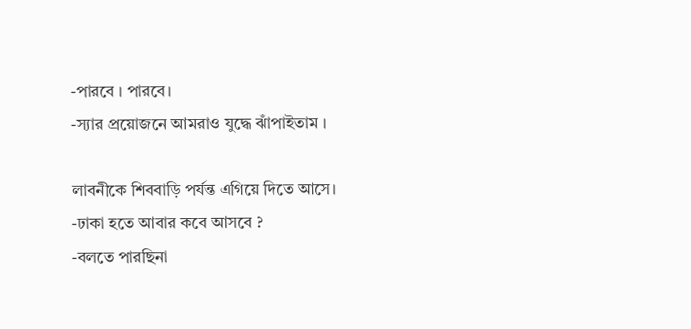-পারবে । পারবে।
-স্যার প্রয়োজনে আমরাও যুদ্ধে ঝাঁপাইতাম ।

লাবনীকে শিববাড়ি পর্যন্ত এগিয়ে দিতে আসে।
-ঢাকা হতে আবার কবে আসবে ?
-বলতে পারছিনা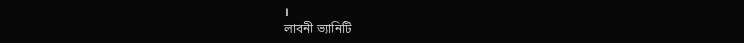।
লাবনী ভ্যানিটি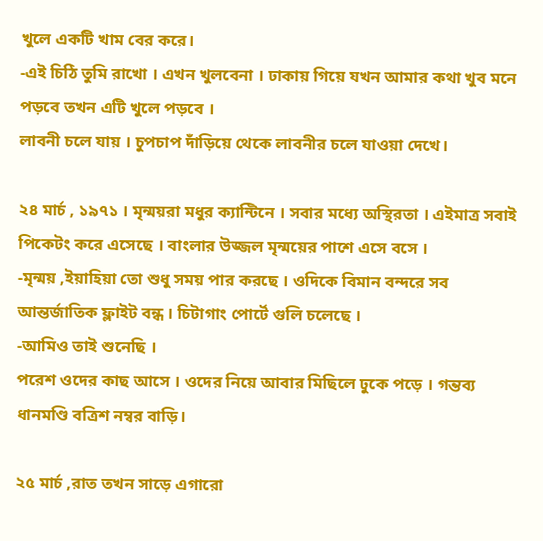খুলে একটি খাম বের করে।
-এই চিঠি তুমি রাখো । এখন খুলবেনা । ঢাকায় গিয়ে যখন আমার কথা খুব মনে পড়বে তখন এটি খুলে পড়বে ।
লাবনী চলে যায় । চুপচাপ দাঁড়িয়ে থেকে লাবনীর চলে যাওয়া দেখে।

২৪ মার্চ , ১৯৭১ । মৃন্ময়রা মধুর ক্যান্টিনে । সবার মধ্যে অস্থিরতা । এইমাত্র সবাই পিকেটং করে এসেছে । বাংলার উজ্জল মৃন্ময়ের পাশে এসে বসে ।
-মৃন্ময় ,ইয়াহিয়া তো শুধু সময় পার করছে । ওদিকে বিমান বন্দরে সব আন্তর্জাতিক ফ্লাইট বন্ধ । চিটাগাং পোর্টে গুলি চলেছে ।
-আমিও তাই শুনেছি ।
পরেশ ওদের কাছ আসে । ওদের নিয়ে আবার মিছিলে ঢুকে পড়ে । গন্তব্য ধানমণ্ডি বত্রিশ নম্বর বাড়ি।

২৫ মার্চ ,রাত তখন সাড়ে এগারো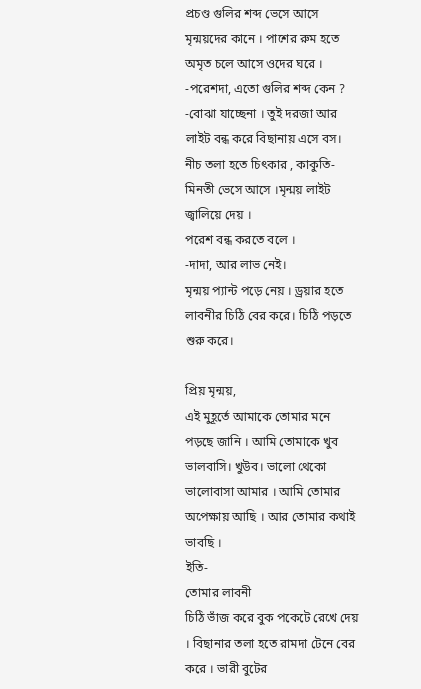প্রচণ্ড গুলির শব্দ ভেসে আসে মৃন্ময়দের কানে । পাশের রুম হতে অমৃত চলে আসে ওদের ঘরে ।
-পরেশদা, এতো গুলির শব্দ কেন ?
-বোঝা যাচ্ছেনা । তুই দরজা আর লাইট বন্ধ করে বিছানায় এসে বস।
নীচ তলা হতে চিৎকার , কাকুতি-মিনতী ভেসে আসে ।মৃন্ময় লাইট জ্বালিয়ে দেয় ।
পরেশ বন্ধ করতে বলে ।
-দাদা, আর লাভ নেই।
মৃন্ময় প্যান্ট পড়ে নেয় । ড্রয়ার হতে লাবনীর চিঠি বের করে। চিঠি পড়তে শুরু করে।

প্রিয় মৃন্ময়,
এই মুহূর্তে আমাকে তোমার মনে পড়ছে জানি । আমি তোমাকে খুব ভালবাসি। খুউব। ভালো থেকো ভালোবাসা আমার । আমি তোমার অপেক্ষায় আছি । আর তোমার কথাই ভাবছি ।
ইতি-
তোমার লাবনী
চিঠি ভাঁজ করে বুক পকেটে রেখে দেয় । বিছানার তলা হতে রামদা টেনে বের করে । ভারী বুটের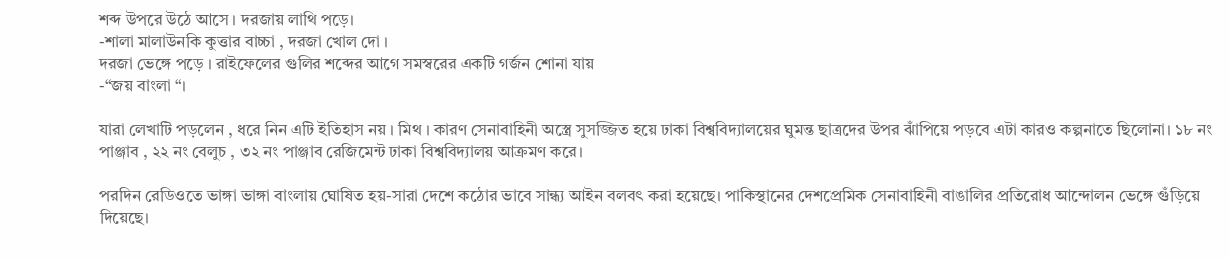শব্দ উপরে উঠে আসে । দরজায় লাথি পড়ে।
-শালা মালাউনকি কুত্তার বাচ্চা , দরজা খোল দো ।
দরজা ভেঙ্গে পড়ে । রাইফেলের গুলির শব্দের আগে সমস্বরের একটি গর্জন শোনা যায়
-“জয় বাংলা “।

যারা লেখাটি পড়লেন , ধরে নিন এটি ইতিহাস নয় । মিথ । কারণ সেনাবাহিনী অস্ত্রে সুসজ্জিত হয়ে ঢাকা বিশ্ববিদ্যালয়ের ঘুমন্ত ছাত্রদের উপর ঝাঁপিয়ে পড়বে এটা কারও কল্পনাতে ছিলোনা। ১৮ নং পাঞ্জাব , ২২ নং বেলুচ , ৩২ নং পাঞ্জাব রেজিমেন্ট ঢাকা বিশ্ববিদ্যালয় আক্রমণ করে।

পরদিন রেডিওতে ভাঙ্গা ভাঙ্গা বাংলায় ঘোষিত হয়-সারা দেশে কঠোর ভাবে সান্ধ্য আইন বলবৎ করা হয়েছে। পাকিস্থানের দেশপ্রেমিক সেনাবাহিনী বাঙালির প্রতিরোধ আন্দোলন ভেঙ্গে গুঁড়িয়ে দিয়েছে।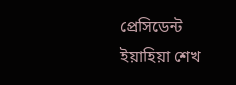প্রেসিডেন্ট ইয়াহিয়া শেখ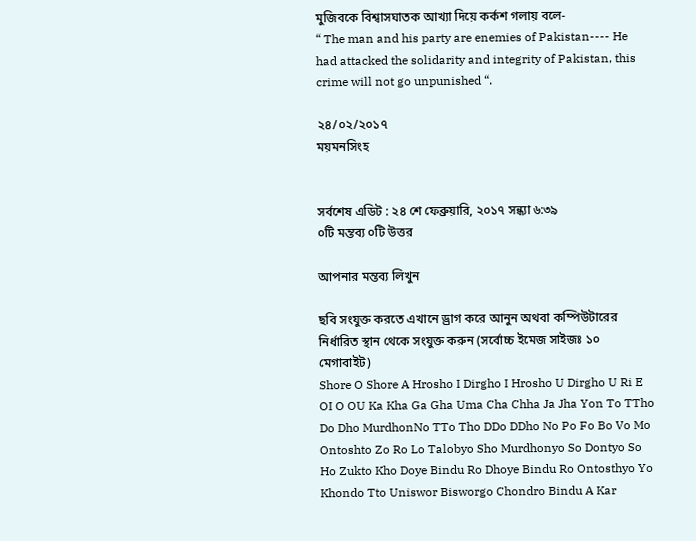মুজিবকে বিশ্বাসঘাতক আখ্যা দিয়ে কর্কশ গলায় বলে-
“ The man and his party are enemies of Pakistan---- He had attacked the solidarity and integrity of Pakistan, this crime will not go unpunished “.

২৪/০২/২০১৭
ময়মনসিংহ


সর্বশেষ এডিট : ২৪ শে ফেব্রুয়ারি, ২০১৭ সন্ধ্যা ৬:৩৯
০টি মন্তব্য ০টি উত্তর

আপনার মন্তব্য লিখুন

ছবি সংযুক্ত করতে এখানে ড্রাগ করে আনুন অথবা কম্পিউটারের নির্ধারিত স্থান থেকে সংযুক্ত করুন (সর্বোচ্চ ইমেজ সাইজঃ ১০ মেগাবাইট)
Shore O Shore A Hrosho I Dirgho I Hrosho U Dirgho U Ri E OI O OU Ka Kha Ga Gha Uma Cha Chha Ja Jha Yon To TTho Do Dho MurdhonNo TTo Tho DDo DDho No Po Fo Bo Vo Mo Ontoshto Zo Ro Lo Talobyo Sho Murdhonyo So Dontyo So Ho Zukto Kho Doye Bindu Ro Dhoye Bindu Ro Ontosthyo Yo Khondo Tto Uniswor Bisworgo Chondro Bindu A Kar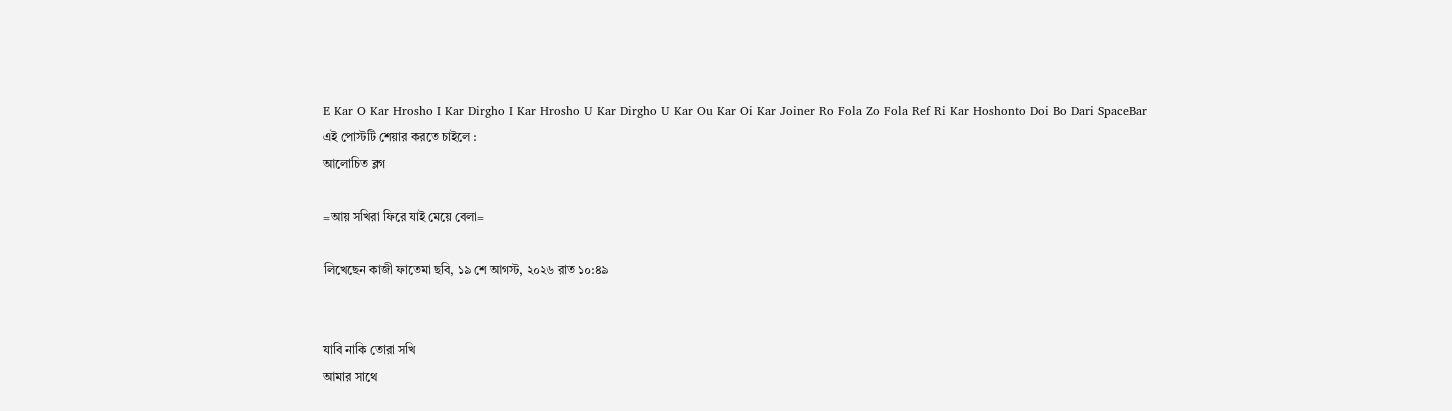E Kar O Kar Hrosho I Kar Dirgho I Kar Hrosho U Kar Dirgho U Kar Ou Kar Oi Kar Joiner Ro Fola Zo Fola Ref Ri Kar Hoshonto Doi Bo Dari SpaceBar
এই পোস্টটি শেয়ার করতে চাইলে :
আলোচিত ব্লগ

=আয় সখিরা ফিরে যাই মেয়ে বেলা=

লিখেছেন কাজী ফাতেমা ছবি, ১৯ শে আগস্ট, ২০২৬ রাত ১০:৪৯


যাবি নাকি তোরা সখি
আমার সাথে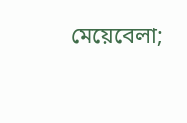মেয়েবেলা;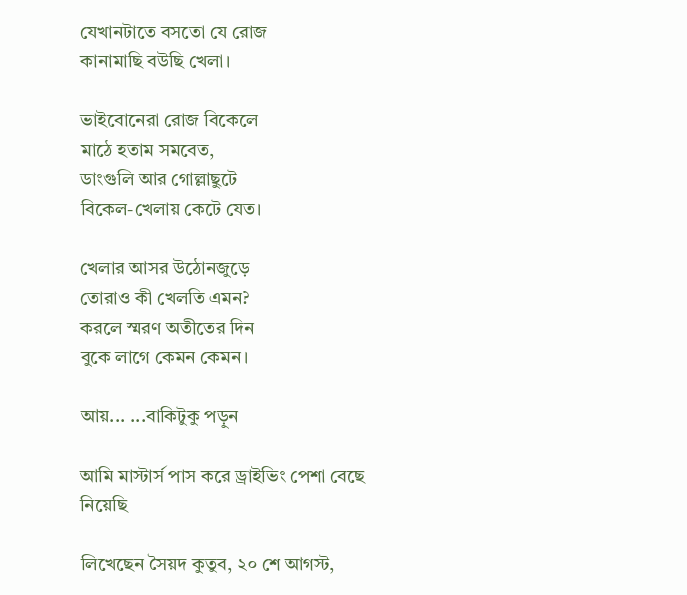যেখানটাতে বসতো যে রোজ
কানামাছি বউছি খেলা।

ভাইবোনেরা রোজ বিকেলে
মাঠে হতাম সমবেত,
ডাংগুলি আর গোল্লাছুটে
বিকেল-খেলায় কেটে যেত।

খেলার আসর উঠোনজুড়ে
তোরাও কী খেলতি এমন?
করলে স্মরণ অতীতের দিন
বুকে লাগে কেমন কেমন।

আয়... ...বাকিটুকু পড়ুন

আমি মাস্টার্স পাস করে ড্রাইভিং পেশা বেছে নিয়েছি

লিখেছেন সৈয়দ কুতুব, ২০ শে আগস্ট,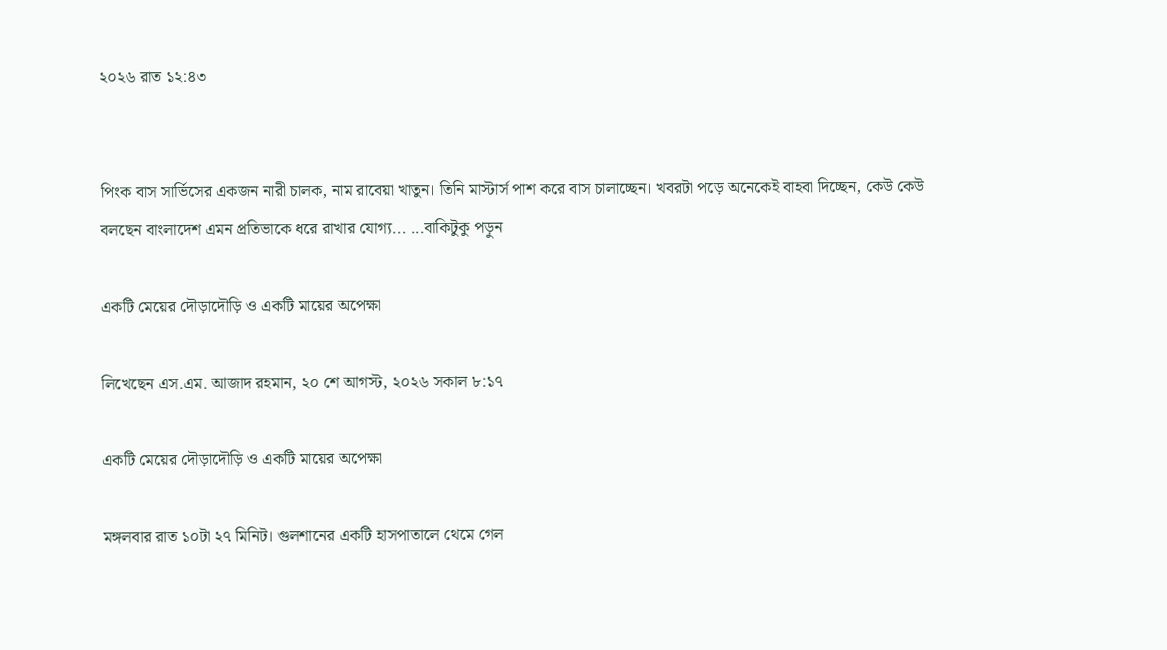২০২৬ রাত ১২:৪৩


পিংক বাস সার্ভিসের একজন নারী চালক, নাম রাবেয়া খাতুন। তিনি মাস্টার্স পাশ করে বাস চালাচ্ছেন। খবরটা পড়ে অনেকেই বাহবা দিচ্ছেন, কেউ কেউ বলছেন বাংলাদেশ এমন প্রতিভাকে ধরে রাখার যোগ্য... ...বাকিটুকু পড়ুন

একটি মেয়ের দৌড়াদৌড়ি ও একটি মায়ের অপেক্ষা

লিখেছেন এস.এম. আজাদ রহমান, ২০ শে আগস্ট, ২০২৬ সকাল ৮:১৭

একটি মেয়ের দৌড়াদৌড়ি ও একটি মায়ের অপেক্ষা

মঙ্গলবার রাত ১০টা ২৭ মিনিট। গুলশানের একটি হাসপাতালে থেমে গেল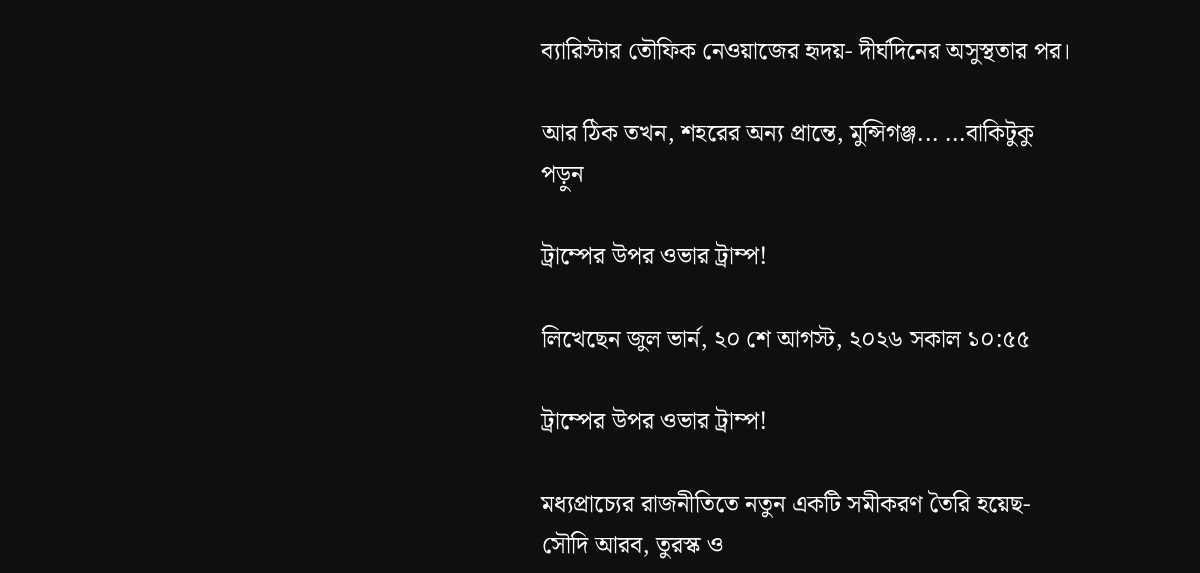ব্যারিস্টার তৌফিক নেওয়াজের হৃদয়- দীর্ঘদিনের অসুস্থতার পর।

আর ঠিক তখন, শহরের অন্য প্রান্তে, মুন্সিগঞ্জ... ...বাকিটুকু পড়ুন

ট্রাম্পের উপর ওভার ট্রাম্প!

লিখেছেন জুল ভার্ন, ২০ শে আগস্ট, ২০২৬ সকাল ১০:৫৫

ট্রাম্পের উপর ওভার ট্রাম্প!

মধ্যপ্রাচ্যের রাজনীতিতে নতুন একটি সমীকরণ তৈরি হয়েছ- সৌদি আরব, তুরস্ক ও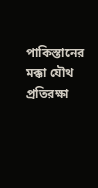পাকিস্তানের মক্কা যৌথ প্রতিরক্ষা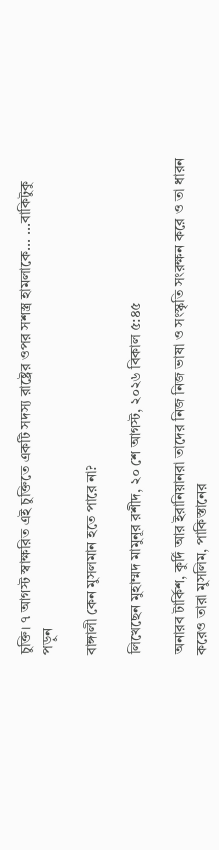চুক্তি। ৭ আগস্ট স্বাক্ষরিত এই চুক্তিতে একটি সদস্য রাষ্ট্রের ওপর সশস্ত্র হামলাকে... ...বাকিটুকু পড়ুন

বাঙ্গালী কেন মুসলমান হতে পারে না?

লিখেছেন মুহাম্মদ মামুনূর রশীদ, ২০ শে আগস্ট, ২০২৬ বিকাল ৫:৪৫

অনারব টার্কিশ, কুর্দি আর ইরানিয়ানরা তাদের নিজ নিজ ভাষা ও সংস্কৃতি সংরক্ষন করে ও তা ধারন করেও তারা মুসলিম, পাকিস্তানের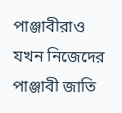পাঞ্জাবীরাও যখন নিজেদের পাঞ্জাবী জাতি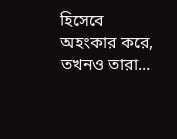হিসেবে অহংকার করে, তখনও তারা...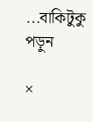...বাকিটুকু পড়ুন

×